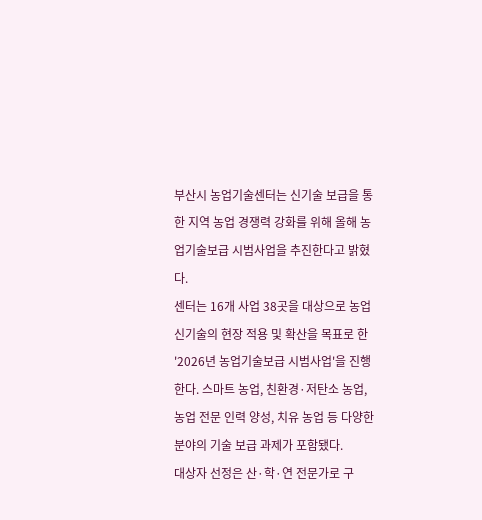부산시 농업기술센터는 신기술 보급을 통한 지역 농업 경쟁력 강화를 위해 올해 농업기술보급 시범사업을 추진한다고 밝혔다.
센터는 16개 사업 38곳을 대상으로 농업 신기술의 현장 적용 및 확산을 목표로 한 '2026년 농업기술보급 시범사업'을 진행한다. 스마트 농업, 친환경·저탄소 농업, 농업 전문 인력 양성, 치유 농업 등 다양한 분야의 기술 보급 과제가 포함됐다.
대상자 선정은 산·학·연 전문가로 구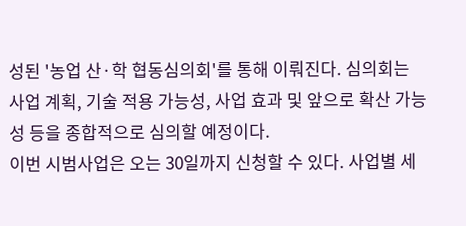성된 '농업 산·학 협동심의회'를 통해 이뤄진다. 심의회는 사업 계획, 기술 적용 가능성, 사업 효과 및 앞으로 확산 가능성 등을 종합적으로 심의할 예정이다.
이번 시범사업은 오는 30일까지 신청할 수 있다. 사업별 세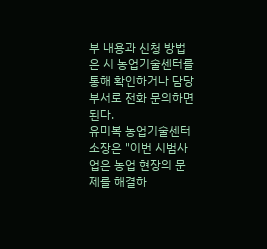부 내용과 신청 방법은 시 농업기술센터를 통해 확인하거나 담당 부서로 전화 문의하면 된다.
유미복 농업기술센터소장은 "이번 시범사업은 농업 현장의 문제를 해결하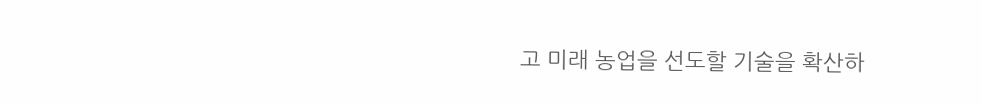고 미래 농업을 선도할 기술을 확산하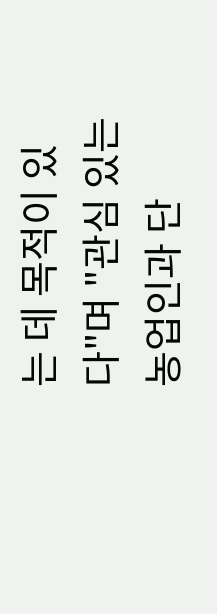는 데 목적이 있다"며 "관심 있는 농업인과 단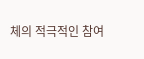체의 적극적인 참여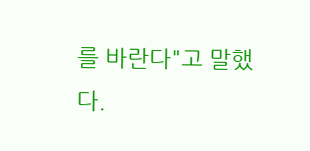를 바란다"고 말했다.